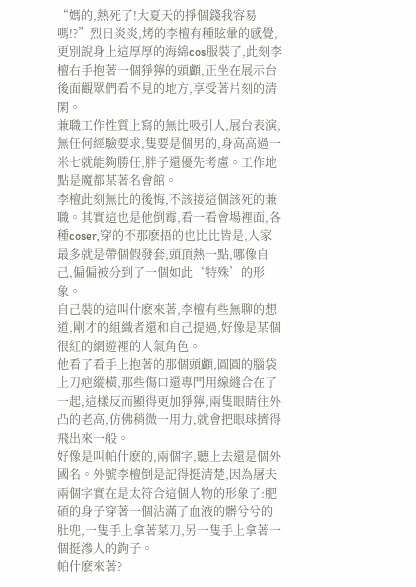“媽的,熱死了!大夏天的掙個錢我容易嗎!?”烈日炎炎,烤的李檀有種眩暈的感覺,更別說身上這厚厚的海綿cos服裝了,此刻李檀右手抱著一個猙獰的頭顱,正坐在展示台後面觀眾們看不見的地方,享受著片刻的清閑。
兼職工作性質上寫的無比吸引人,展台表演,無任何經驗要求,隻要是個男的,身高高過一米七就能夠勝任,胖子還優先考慮。工作地點是魔都某著名會館。
李檀此刻無比的後悔,不該接這個該死的兼職。其實這也是他倒霉,看一看會場裡面,各種coser,穿的不那麽捂的也比比皆是,人家最多就是帶個假發套,頭頂熱一點,哪像自己,偏偏被分到了一個如此‘特殊’的形象。
自己裝的這叫什麽來著,李檀有些無聊的想道,剛才的組織者還和自己提過,好像是某個很紅的網遊裡的人氣角色。
他看了看手上抱著的那個頭顱,圓圓的腦袋上刀疤縱橫,那些傷口還專門用線縫合在了一起,這樣反而顯得更加猙獰,兩隻眼睛往外凸的老高,仿佛稍微一用力,就會把眼球擠得飛出來一般。
好像是叫帕什麽的,兩個字,聽上去還是個外國名。外號李檀倒是記得挺清楚,因為屠夫兩個字實在是太符合這個人物的形象了:肥碩的身子穿著一個沾滿了血液的髒兮兮的肚兜,一隻手上拿著菜刀,另一隻手上拿著一個挺滲人的鉤子。
帕什麽來著?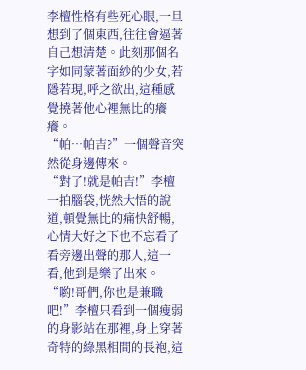李檀性格有些死心眼,一旦想到了個東西,往往會逼著自己想清楚。此刻那個名字如同蒙著面紗的少女,若隱若現,呼之欲出,這種感覺撓著他心裡無比的癢癢。
“帕…帕吉?”一個聲音突然從身邊傳來。
“對了!就是帕吉!”李檀一拍腦袋,恍然大悟的說道,頓覺無比的痛快舒暢,心情大好之下也不忘看了看旁邊出聲的那人,這一看,他到是樂了出來。
“喲!哥們,你也是兼職吧!”李檀只看到一個瘦弱的身影站在那裡,身上穿著奇特的綠黑相間的長袍,這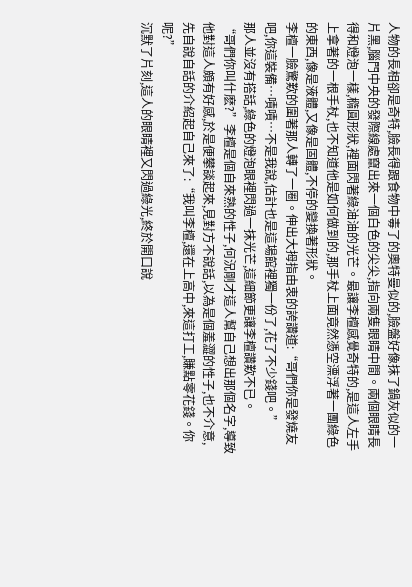人物的長相卻是奇特,臉長得跟食物中毒了的奧特曼似的,臉盤好像抹了鍋灰似的一片黑,腦門中央的發際線處竄出來一個白色的尖尖,指向兩隻眼睛中間。兩個眼睛長得和燈泡一樣,橢圓形狀,裡面閃著綠油油的光芒。最讓李檀感覺奇特的,是這人左手上拿著的一根手杖,也不知道他是如何做到的,那手杖上面竟然憑空漂浮著一團綠色的東西,像是液體,又像是固體,不停的變換著形狀。
李檀一臉驚歎的圍著那人轉了一圈。伸出大拇指由衷的誇讚道:“哥們你是發燒友吧,你這裝備…嘖嘖…不是我說,估計也是這場館裡獨一份了,花了不少錢吧。”
那人並沒有搭話,綠色的燈泡眼裡閃過一抹光芒,這細節更讓李檀讚歎不已。
“哥們你叫什麽?”李檀是個自來熟的性子,何況剛才這人幫自己想出那個名字,導致他對這人頗有好感,於是便攀談起來,見對方不說話,以為是個羞澀的性子,也不介意,先自說自話的介紹起自己來了:“我叫李檀,還在上高中,來這打工,賺點零花錢。你呢?”
沉默了片刻,這人的眼睛裡又閃過綠光,終於開口說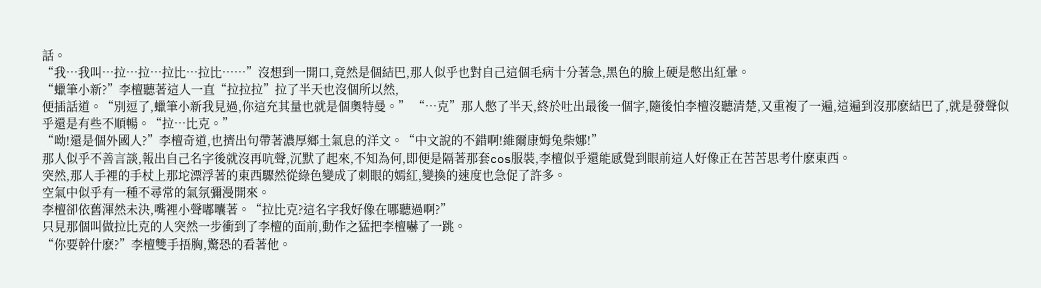話。
“我…我叫…拉…拉…拉比…拉比……”沒想到一開口,竟然是個結巴,那人似乎也對自己這個毛病十分著急,黑色的臉上硬是憋出紅暈。
“蠟筆小新?”李檀聽著這人一直“拉拉拉”拉了半天也沒個所以然,
便插話道。“別逗了,蠟筆小新我見過,你這充其量也就是個奧特曼。” “…克”那人憋了半天,終於吐出最後一個字,隨後怕李檀沒聽清楚,又重複了一遍,這遍到沒那麽結巴了,就是發聲似乎還是有些不順暢。“拉…比克。”
“呦!還是個外國人?”李檀奇道,也擠出句帶著濃厚鄉土氣息的洋文。“中文說的不錯啊!維爾康姆兔柴娜!”
那人似乎不善言談,報出自己名字後就沒再吭聲,沉默了起來,不知為何,即便是隔著那套cos服裝,李檀似乎還能感覺到眼前這人好像正在苦苦思考什麽東西。
突然,那人手裡的手杖上那坨漂浮著的東西驟然從綠色變成了刺眼的嫣紅,變換的速度也急促了許多。
空氣中似乎有一種不尋常的氣氛彌漫開來。
李檀卻依舊渾然未決,嘴裡小聲嘟囔著。“拉比克?這名字我好像在哪聽過啊?”
只見那個叫做拉比克的人突然一步衝到了李檀的面前,動作之猛把李檀嚇了一跳。
“你要幹什麽?”李檀雙手捂胸,驚恐的看著他。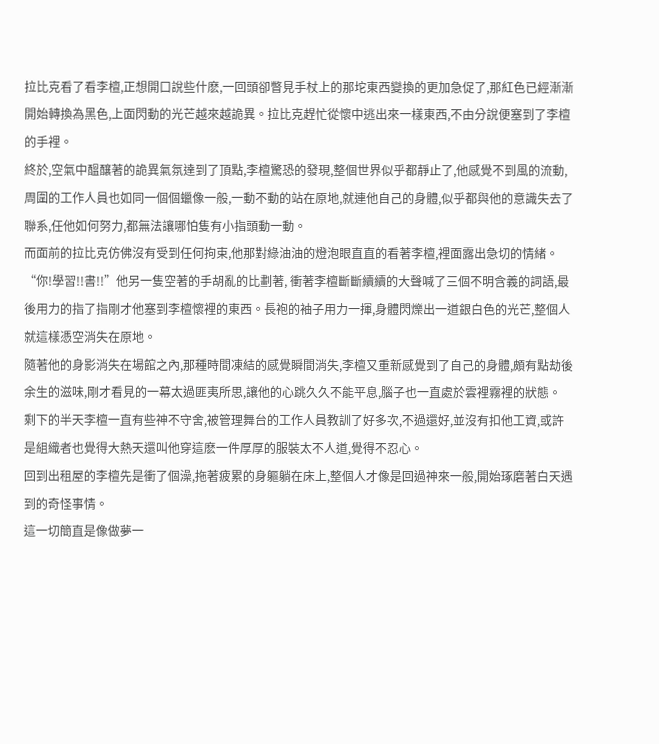拉比克看了看李檀,正想開口說些什麽,一回頭卻瞥見手杖上的那坨東西變換的更加急促了,那紅色已經漸漸開始轉換為黑色,上面閃動的光芒越來越詭異。拉比克趕忙從懷中逃出來一樣東西,不由分說便塞到了李檀的手裡。
終於,空氣中醞釀著的詭異氣氛達到了頂點,李檀驚恐的發現,整個世界似乎都靜止了,他感覺不到風的流動,周圍的工作人員也如同一個個蠟像一般,一動不動的站在原地,就連他自己的身體,似乎都與他的意識失去了聯系,任他如何努力,都無法讓哪怕隻有小指頭動一動。
而面前的拉比克仿佛沒有受到任何拘束,他那對綠油油的燈泡眼直直的看著李檀,裡面露出急切的情緒。
“你!學習!!書!!”他另一隻空著的手胡亂的比劃著, 衝著李檀斷斷續續的大聲喊了三個不明含義的詞語,最後用力的指了指剛才他塞到李檀懷裡的東西。長袍的袖子用力一揮,身體閃爍出一道銀白色的光芒,整個人就這樣憑空消失在原地。
隨著他的身影消失在場館之內,那種時間凍結的感覺瞬間消失,李檀又重新感覺到了自己的身體,頗有點劫後余生的滋味,剛才看見的一幕太過匪夷所思,讓他的心跳久久不能平息,腦子也一直處於雲裡霧裡的狀態。
剩下的半天李檀一直有些神不守舍,被管理舞台的工作人員教訓了好多次,不過還好,並沒有扣他工資,或許是組織者也覺得大熱天還叫他穿這麽一件厚厚的服裝太不人道,覺得不忍心。
回到出租屋的李檀先是衝了個澡,拖著疲累的身軀躺在床上,整個人才像是回過神來一般,開始琢磨著白天遇到的奇怪事情。
這一切簡直是像做夢一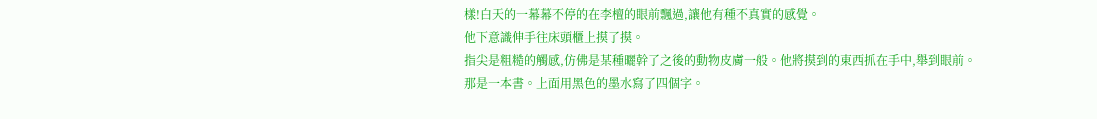樣!白天的一幕幕不停的在李檀的眼前飄過,讓他有種不真實的感覺。
他下意識伸手往床頭櫃上摸了摸。
指尖是粗糙的觸感,仿佛是某種曬幹了之後的動物皮膚一般。他將摸到的東西抓在手中,舉到眼前。
那是一本書。上面用黑色的墨水寫了四個字。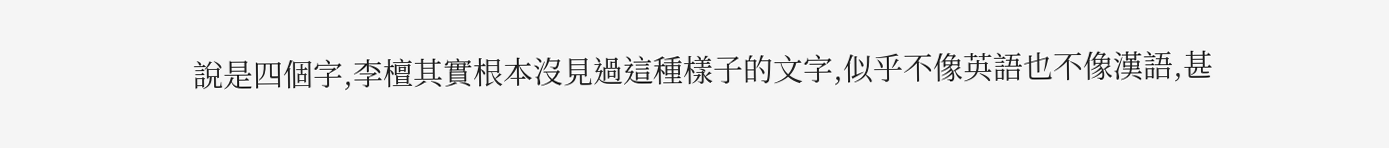說是四個字,李檀其實根本沒見過這種樣子的文字,似乎不像英語也不像漢語,甚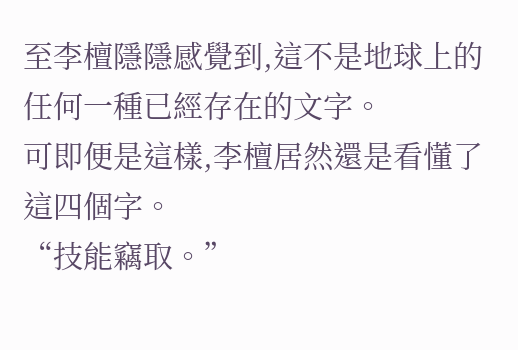至李檀隱隱感覺到,這不是地球上的任何一種已經存在的文字。
可即便是這樣,李檀居然還是看懂了這四個字。
“技能竊取。”